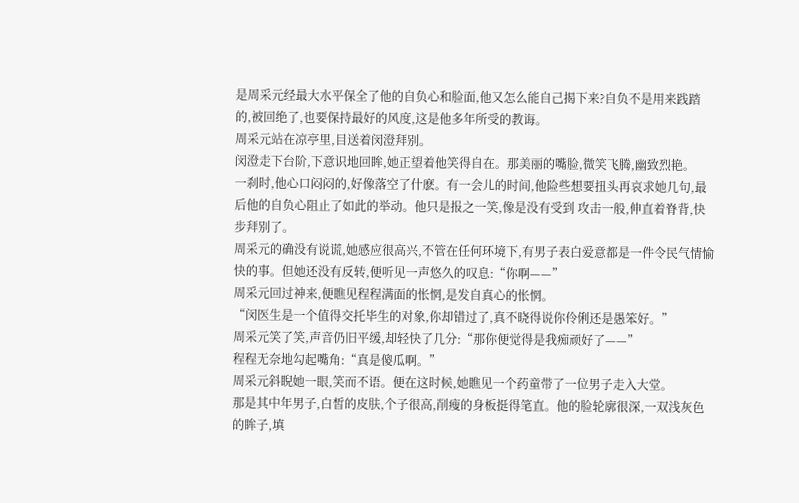是周采元经最大水平保全了他的自负心和脸面,他又怎么能自己揭下来?自负不是用来践踏的,被回绝了,也要保持最好的风度,这是他多年所受的教诲。
周采元站在凉亭里,目送着闵澄拜别。
闵澄走下台阶,下意识地回眸,她正望着他笑得自在。那美丽的嘴脸,微笑飞腾,幽致烈艳。
一刹时,他心口闷闷的,好像落空了什麽。有一会儿的时间,他险些想要扭头再哀求她几句,最后他的自负心阻止了如此的举动。他只是报之一笑,像是没有受到 攻击一般,伸直着脊背,快步拜别了。
周采元的确没有说谎,她感应很高兴,不管在任何环境下,有男子表白爱意都是一件令民气情愉快的事。但她还没有反转,便听见一声悠久的叹息:“你啊——”
周采元回过神来,便瞧见程程满面的怅惘,是发自真心的怅惘。
“闵医生是一个值得交托毕生的对象,你却错过了,真不晓得说你伶俐还是愚笨好。”
周采元笑了笑,声音仍旧平缓,却轻快了几分:“那你便觉得是我痴顽好了——”
程程无奈地勾起嘴角:“真是傻瓜啊。”
周采元斜睨她一眼,笑而不语。便在这时候,她瞧见一个药童带了一位男子走入大堂。
那是其中年男子,白皙的皮肤,个子很高,削瘦的身板挺得笔直。他的脸轮廓很深,一双浅灰色的眸子,填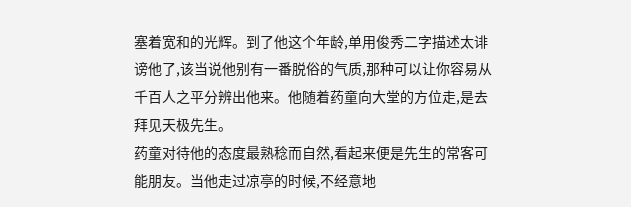塞着宽和的光辉。到了他这个年龄,单用俊秀二字描述太诽谤他了,该当说他别有一番脱俗的气质,那种可以让你容易从千百人之平分辨出他来。他随着药童向大堂的方位走,是去拜见天极先生。
药童对待他的态度最熟稔而自然,看起来便是先生的常客可能朋友。当他走过凉亭的时候,不经意地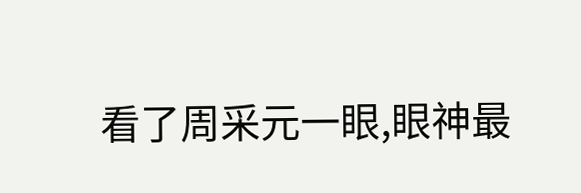看了周采元一眼,眼神最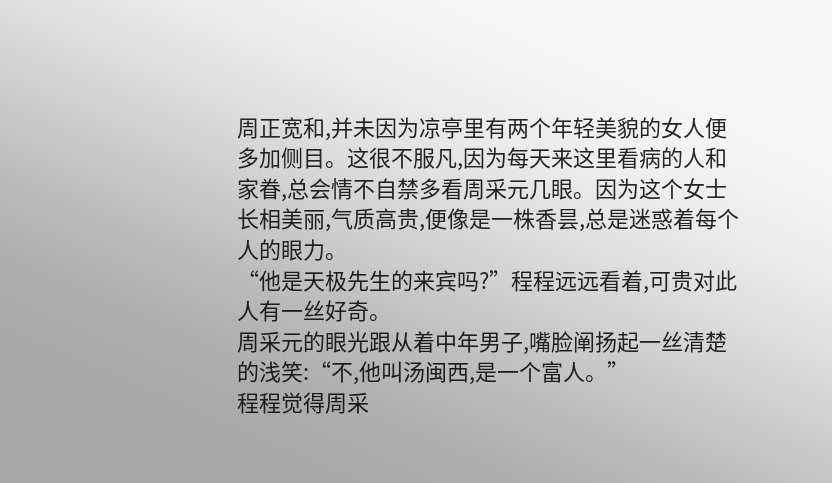周正宽和,并未因为凉亭里有两个年轻美貌的女人便多加侧目。这很不服凡,因为每天来这里看病的人和家眷,总会情不自禁多看周采元几眼。因为这个女士长相美丽,气质高贵,便像是一株香昙,总是迷惑着每个人的眼力。
“他是天极先生的来宾吗?”程程远远看着,可贵对此人有一丝好奇。
周采元的眼光跟从着中年男子,嘴脸阐扬起一丝清楚的浅笑:“不,他叫汤闽西,是一个富人。”
程程觉得周采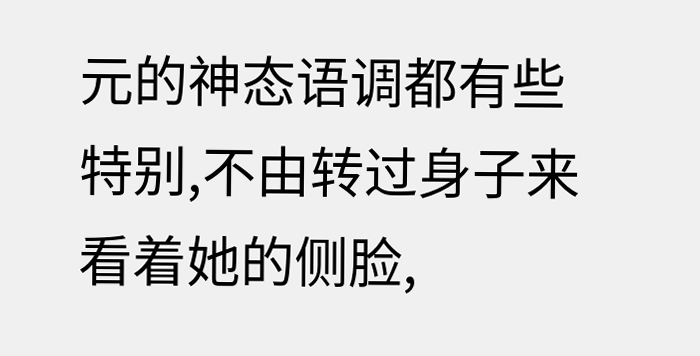元的神态语调都有些特别,不由转过身子来看着她的侧脸,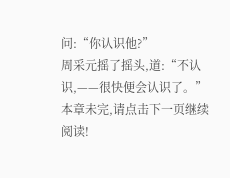问:“你认识他?”
周采元摇了摇头,道:“不认识,——很快便会认识了。”
本章未完,请点击下一页继续阅读!